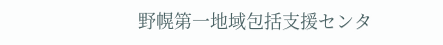野幌第一地域包括支援センタ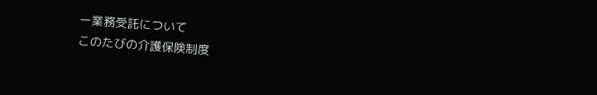ー業務受託について
このたびの介護保険制度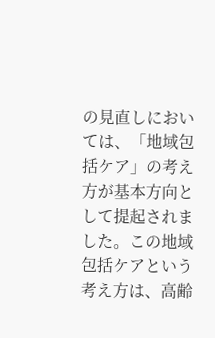の見直しにおいては、「地域包括ケア」の考え方が基本方向として提起されました。この地域包括ケアという考え方は、高齢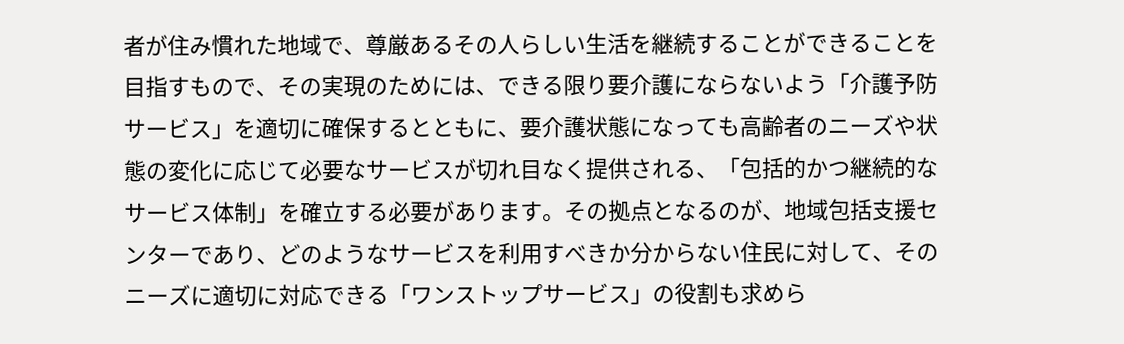者が住み慣れた地域で、尊厳あるその人らしい生活を継続することができることを目指すもので、その実現のためには、できる限り要介護にならないよう「介護予防サービス」を適切に確保するとともに、要介護状態になっても高齢者のニーズや状態の変化に応じて必要なサービスが切れ目なく提供される、「包括的かつ継続的なサービス体制」を確立する必要があります。その拠点となるのが、地域包括支援センターであり、どのようなサービスを利用すべきか分からない住民に対して、そのニーズに適切に対応できる「ワンストップサービス」の役割も求めら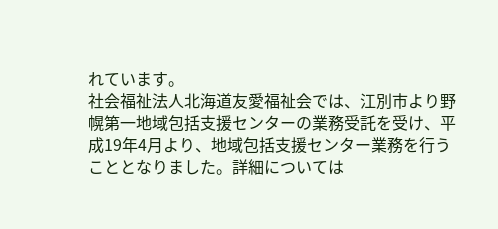れています。
社会福祉法人北海道友愛福祉会では、江別市より野幌第一地域包括支援センターの業務受託を受け、平成19年4月より、地域包括支援センター業務を行うこととなりました。詳細については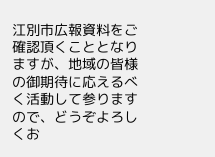江別市広報資料をご確認頂くこととなりますが、地域の皆様の御期待に応えるべく活動して参りますので、どうぞよろしくお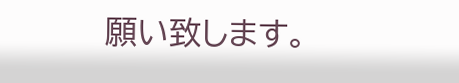願い致します。